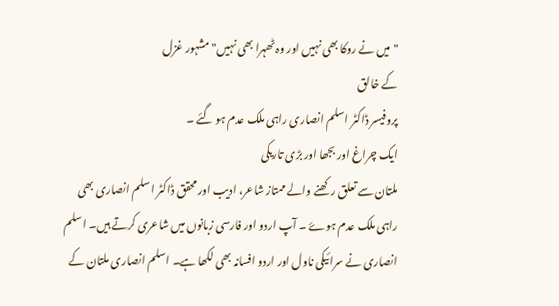"میں نے روکا بھی نہیں اور وہ ٹھہرا بھی نہیں" مشہور غزل
کے خالق
پروفیسر ڈاکٹر اسلم انصاری راہی ملک عدم ہو گئے ۔
ایک چراغ اور بجھا اور بڑی تاریکی
ملتان سے تعلق رکھنے والے ممتاز شاعر، ادیب اور محقق ڈاکٹر اسلم انصاری بھی
راہی ملک عدم ہوۓ ۔ آپ اردو اور فارسی زبانوں میں شاعری کرتے ہیں۔ اسلم
انصاری نے سرائیکی ناول اور اردو افسانہ بھی لکھا ہے۔ اسلم انصاری ملتان کے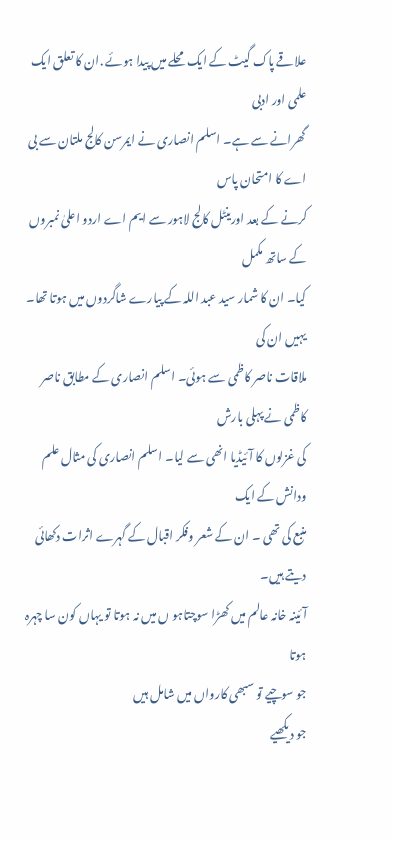علاقے پاک گیٹ کے ایک محلے میں پیدا ہوئے .ان کا تعلق ایک علمی اور ادبی
گھرانے سے ہے۔ اسلم انصاری نے ایمرسن کالج ملتان سے بی اے کا امتحان پاس
کرنے کے بعد اورینٹل کالج لاہور سے ایم اے اردو اعلیٰ نمبروں کے ساتھ مکمل
کیا۔ ان کا شمار سید عبد اللہ کے پیارے شاگردوں میں ہوتا تھا۔ یہیں ان کی
ملاقات ناصر کاظمی سے ہوئی۔ اسلم انصاری کے مطابق ناصر کاظمی نے پہلی بارش
کی غزلوں کا آئیڈیا انھی سے لیا۔ اسلم انصاری کی مثال علم ودانش کے ایک
منبع کی تھی ۔ ان کے شعر وفکر اقبال کے گہرے اثرات دکھائی دیتے ہیں۔
آئینہ خانہ عالم میں کھڑا سوچتاہو ں میں نہ ہوتا تو یہاں کون سا چہرہ ہوتا
جو سوچیے تو سبھی کارواں میں شامل ہیں
جو دیکھیے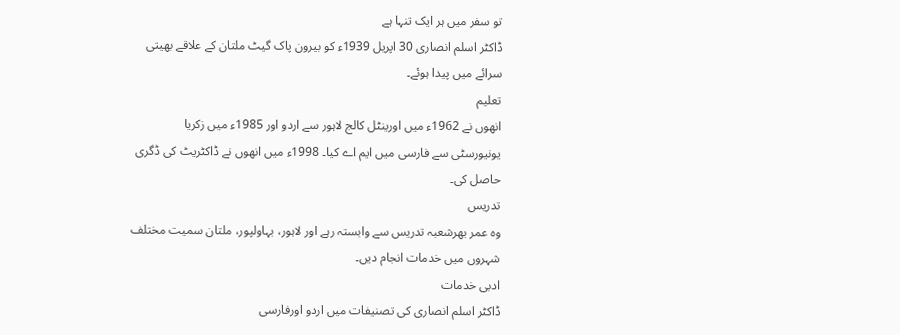تو سفر میں ہر ایک تنہا ہے
ڈاکٹر اسلم انصاری 30 اپریل 1939ء کو بیرون پاک گیٹ ملتان کے علاقے بھیتی
سرائے میں پیدا ہوئے۔
تعلیم
انھوں نے 1962ء میں اورینٹل کالج لاہور سے اردو اور 1985ء میں زکریا
یونیورسٹی سے فارسی میں ایم اے کیا۔ 1998ء میں انھوں نے ڈاکٹریٹ کی ڈگری
حاصل کی۔
تدریس
وہ عمر بھرشعبہ تدریس سے وابستہ رہے اور لاہور، بہاولپور، ملتان سمیت مختلف
شہروں میں خدمات انجام دیں۔
ادبی خدمات
ڈاکٹر اسلم انصاری کی تصنیفات میں اردو اورفارسی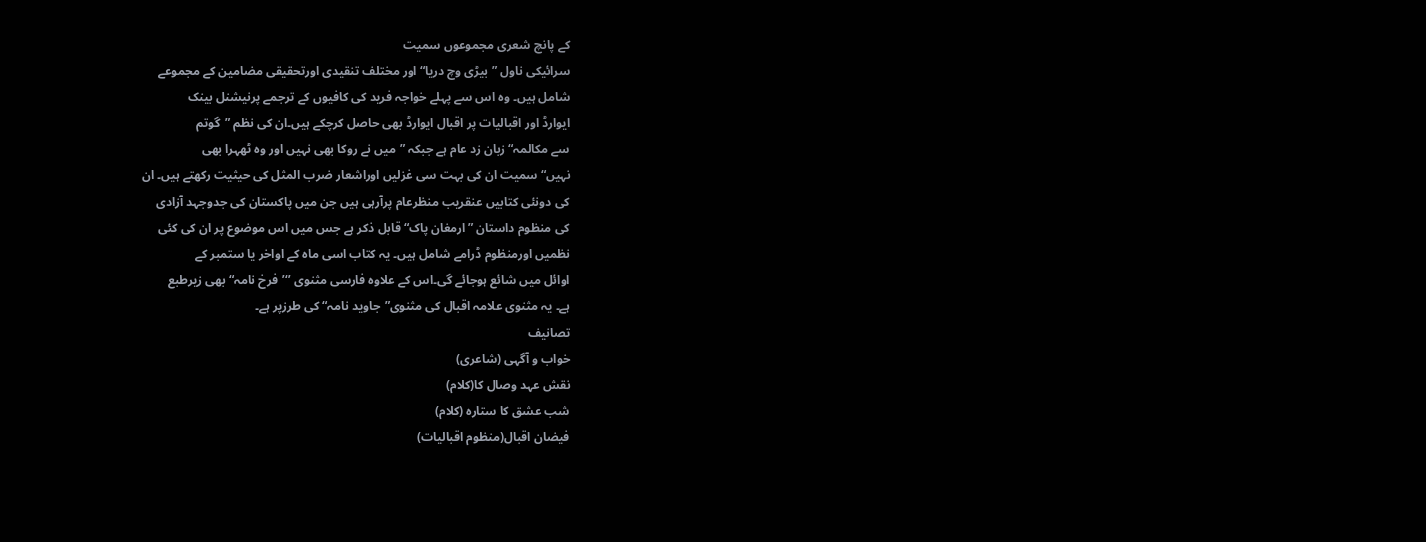کے پانچ شعری مجموعوں سمیت
سرائیکی ناول ”بیڑی وچ دریا“ اور مختلف تنقیدی اورتحقیقی مضامین کے مجموعے
شامل ہیں۔ وہ اس سے پہلے خواجہ فرید کی کافیوں کے ترجمے پرنیشنل بینک
ایوارڈ اور اقبالیات پر اقبال ایوارڈ بھی حاصل کرچکے ہیں۔ان کی نظم ”گوتم
سے مکالمہ“ زبان زد عام ہے جبکہ ”میں نے روکا بھی نہیں اور وہ ٹھہرا بھی
نہیں“ سمیت ان کی بہت سی غزلیں اوراشعار ضرب المثل کی حیثیت رکھتے ہیں۔ ان
کی دونئی کتابیں عنقریب منظرعام پرآرہی ہیں جن میں پاکستان کی جدوجہد آزادی
کی منظوم داستان ”ارمغان پاک“ قابل ذکر ہے جس میں اس موضوع پر ان کی کئی
نظمیں اورمنظوم ڈرامے شامل ہیں۔ یہ کتاب اسی ماہ کے اواخر یا ستمبر کے
اوائل میں شائع ہوجائے گی۔اس کے علاوہ فارسی مثنوی ’‘’فرخ نامہ“بھی زیرطبع
ہے۔ یہ مثنوی علامہ اقبال کی مثنوی”جاوید نامہ“ کی طرزپر ہے۔
تصانیف
خواب و آگہی (شاعری)
نقش عہد وصال کا(کلام)
شب عشق کا ستارہ (کلام)
فیضان اقبال(منظوم اقبالیات)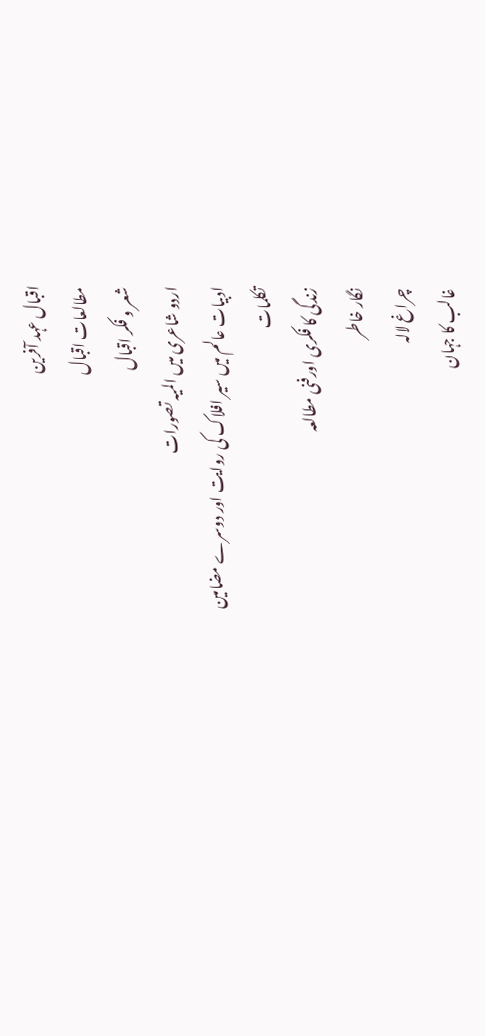اقبال عہد آفرین
مطالعات اقبال
شعر و فکر اقبال
اردو شاعری میں المیہ تصورات
ادبیات عالم میں سیر افلاک کی روایت اور دوسرے مضامین
تکلمات
زندگی کا فکری اورفنی مطالعہ
نگار خاطر
چراغ لالہ
غالب کا جہان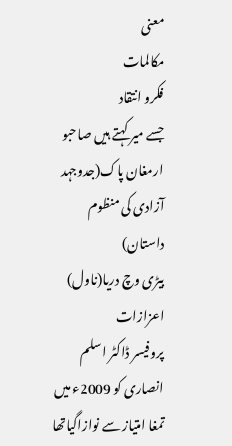معنی
مکالمات
فکرو انتقاد
جسے میر کہتے ہیں صاحبو
ارمغان پاک(جدوجہد آزادی کی منظوم داستان)
بیڑی وچ دریا(ناول)
اعزازات
پروفیسر ڈاکٹر اسلم انصاری کو 2009ء میں تمغا امتیاز سے نوازاگیاتھا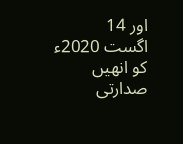اور 14
اگست 2020ء کو انھیں صدارتی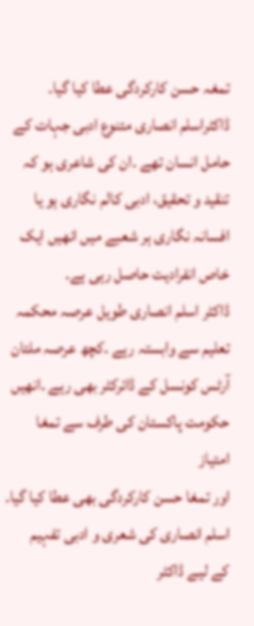تمغہ حسن کارکردگی عطا کیا گیا۔
ڈاکٹراسلم انصاری متنوع ادبی جہات کے حامل انسان تھے ۔ان کی شاعری ہو کہ
تنقید و تحقیق، ادبی کالم نگاری ہو یا افسانہ نگاری ہر شعبے میں انھیں ایک
خاص انفرادیت حاصل رہی ہے۔
ڈاکٹر اسلم انصاری طویل عرصہ محکمہ تعلیم سے وابستہ رہے .کچھ عرصہ ملتان
آرٹس کونسل کے ڈائرکٹر بھی رہے .انھیں حکومت پاکستان کی طرف سے تمغا امتیاز
اور تمغا حسن کارکردگی بھی عطا کیا گیا۔ اسلم انصاری کی شعری و ادبی تفہیم
کے لیے ڈاکٹر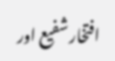افتخارشفیع اور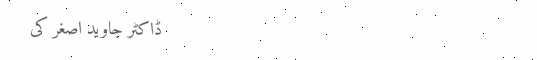ڈاکٹر جاوید اصغر کی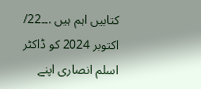کتابیں اہم ہیں .۔۔22/
اکتوبر 2024 کو ڈاکٹر اسلم انصاری اپنے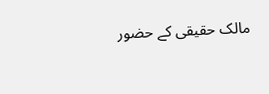مالک حقیقی کے حضور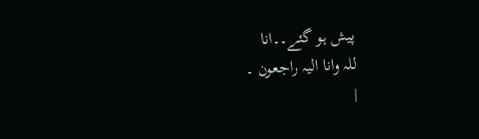پیش ہو گئے۔۔انا
للہ وانا الیہ راجعون ۔
|